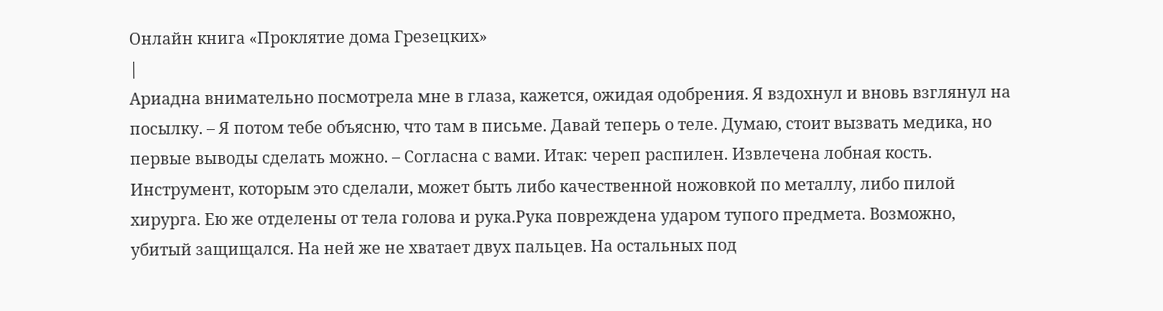Онлайн книга «Проклятие дома Грезецких»
|
Ариадна внимательно посмотрела мне в глаза, кажется, ожидая одобрения. Я вздохнул и вновь взглянул на посылку. – Я потом тебе объясню, что там в письме. Давай теперь о теле. Думаю, стоит вызвать медика, но первые выводы сделать можно. – Согласна с вами. Итак: череп распилен. Извлечена лобная кость. Инструмент, которым это сделали, может быть либо качественной ножовкой по металлу, либо пилой хирурга. Ею же отделены от тела голова и рука.Рука повреждена ударом тупого предмета. Возможно, убитый защищался. На ней же не хватает двух пальцев. На остальных под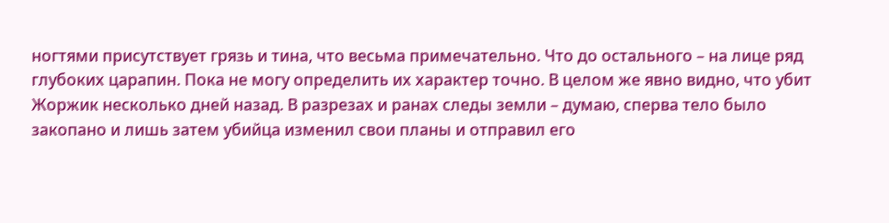ногтями присутствует грязь и тина, что весьма примечательно. Что до остального – на лице ряд глубоких царапин. Пока не могу определить их характер точно. В целом же явно видно, что убит Жоржик несколько дней назад. В разрезах и ранах следы земли – думаю, сперва тело было закопано и лишь затем убийца изменил свои планы и отправил его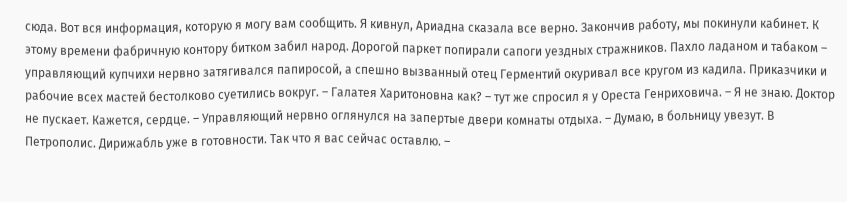сюда. Вот вся информация, которую я могу вам сообщить. Я кивнул, Ариадна сказала все верно. Закончив работу, мы покинули кабинет. К этому времени фабричную контору битком забил народ. Дорогой паркет попирали сапоги уездных стражников. Пахло ладаном и табаком – управляющий купчихи нервно затягивался папиросой, а спешно вызванный отец Герментий окуривал все кругом из кадила. Приказчики и рабочие всех мастей бестолково суетились вокруг. – Галатея Харитоновна как? – тут же спросил я у Ореста Генриховича. – Я не знаю. Доктор не пускает. Кажется, сердце. – Управляющий нервно оглянулся на запертые двери комнаты отдыха. – Думаю, в больницу увезут. В Петрополис. Дирижабль уже в готовности. Так что я вас сейчас оставлю. –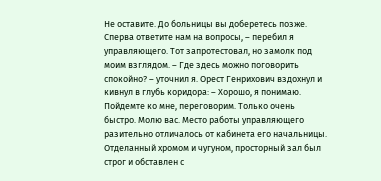Не оставите. До больницы вы доберетесь позже. Сперва ответите нам на вопросы, – перебил я управляющего. Тот запротестовал, но замолк под моим взглядом. – Где здесь можно поговорить спокойно? – уточнил я. Орест Генрихович вздохнул и кивнул в глубь коридора: – Хорошо, я понимаю. Пойдемте ко мне, переговорим. Только очень быстро. Молю вас. Место работы управляющего разительно отличалось от кабинета его начальницы. Отделанный хромом и чугуном, просторный зал был строг и обставлен с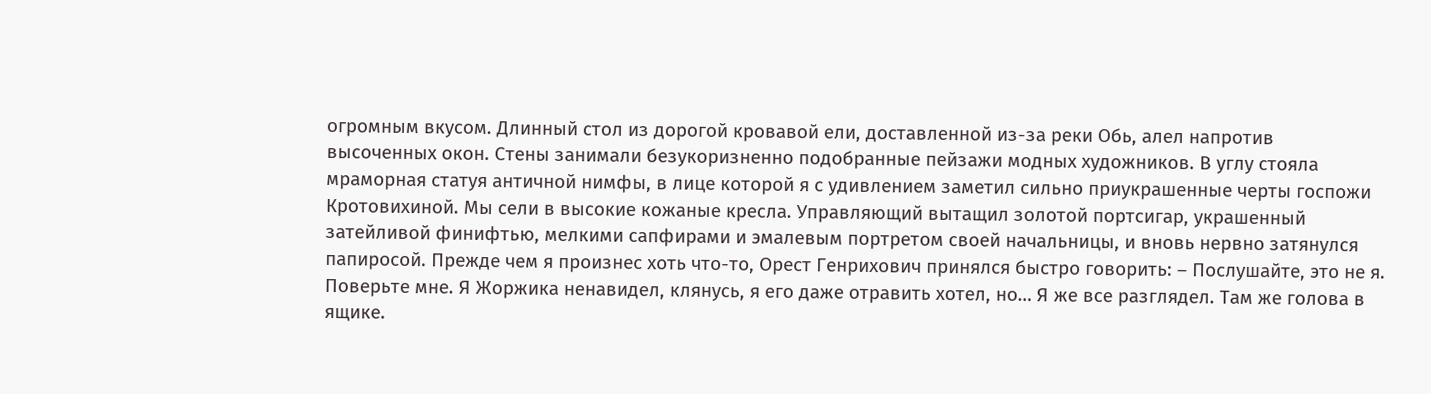огромным вкусом. Длинный стол из дорогой кровавой ели, доставленной из-за реки Обь, алел напротив высоченных окон. Стены занимали безукоризненно подобранные пейзажи модных художников. В углу стояла мраморная статуя античной нимфы, в лице которой я с удивлением заметил сильно приукрашенные черты госпожи Кротовихиной. Мы сели в высокие кожаные кресла. Управляющий вытащил золотой портсигар, украшенный затейливой финифтью, мелкими сапфирами и эмалевым портретом своей начальницы, и вновь нервно затянулся папиросой. Прежде чем я произнес хоть что-то, Орест Генрихович принялся быстро говорить: – Послушайте, это не я. Поверьте мне. Я Жоржика ненавидел, клянусь, я его даже отравить хотел, но… Я же все разглядел. Там же голова в ящике.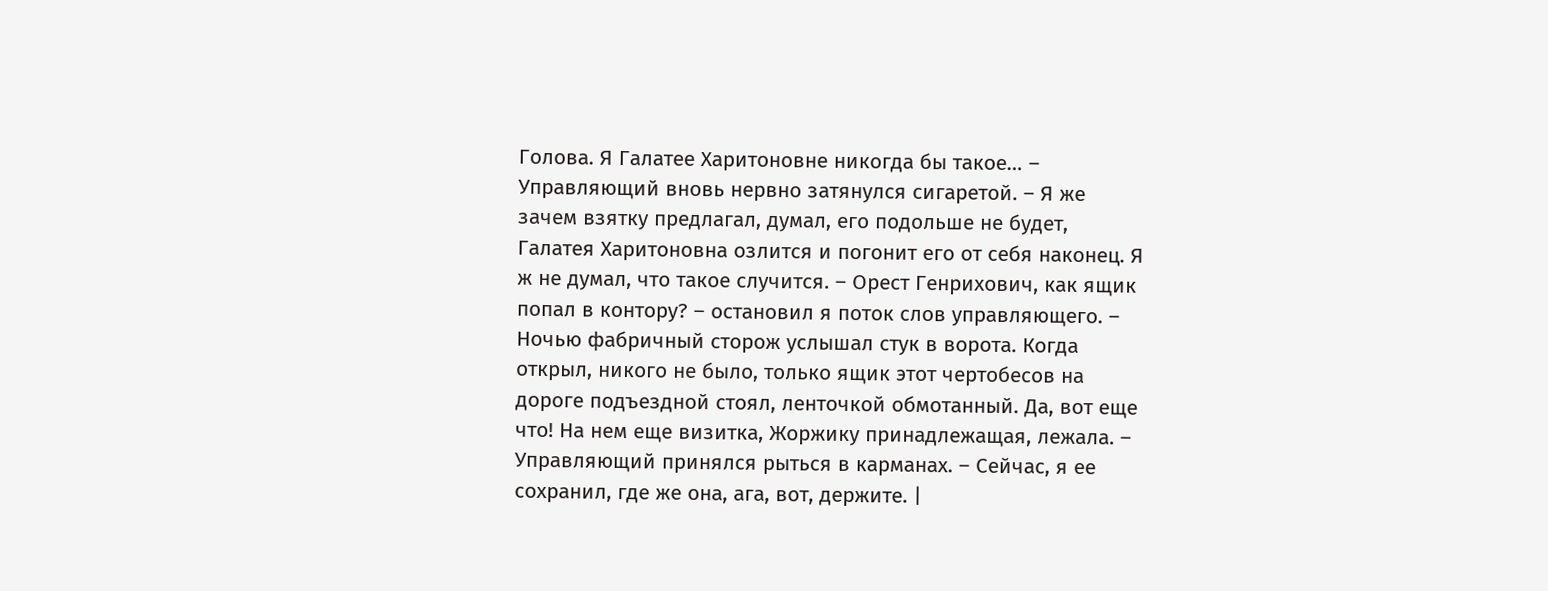Голова. Я Галатее Харитоновне никогда бы такое… – Управляющий вновь нервно затянулся сигаретой. – Я же зачем взятку предлагал, думал, его подольше не будет, Галатея Харитоновна озлится и погонит его от себя наконец. Я ж не думал, что такое случится. – Орест Генрихович, как ящик попал в контору? – остановил я поток слов управляющего. – Ночью фабричный сторож услышал стук в ворота. Когда открыл, никого не было, только ящик этот чертобесов на дороге подъездной стоял, ленточкой обмотанный. Да, вот еще что! На нем еще визитка, Жоржику принадлежащая, лежала. – Управляющий принялся рыться в карманах. – Сейчас, я ее сохранил, где же она, ага, вот, держите. |